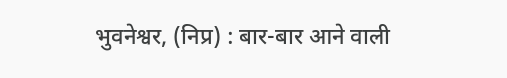भुवनेश्वर, (निप्र) : बार-बार आने वाली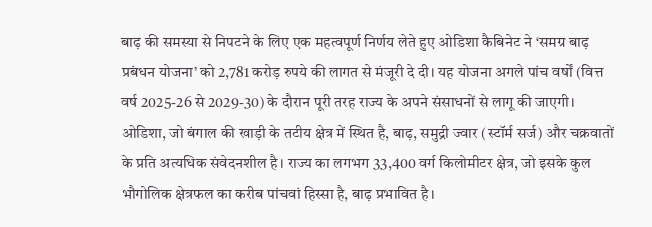बाढ़ की समस्या से निपटने के लिए एक महत्वपूर्ण निर्णय लेते हुए ओडिशा कैबिनेट ने ‘समग्र बाढ़ प्रबंधन योजना’ को 2,781 करोड़ रुपये की लागत से मंजूरी दे दी। यह योजना अगले पांच वर्षों (वित्त वर्ष 2025-26 से 2029-30) के दौरान पूरी तरह राज्य के अपने संसाधनों से लागू की जाएगी। ओडिशा, जो बंगाल की खाड़ी के तटीय क्षेत्र में स्थित है, बाढ़, समुद्री ज्वार (स्टॉर्म सर्ज) और चक्रवातों के प्रति अत्यधिक संवेदनशील है। राज्य का लगभग 33,400 वर्ग किलोमीटर क्षेत्र, जो इसके कुल भौगोलिक क्षेत्रफल का करीब पांचवां हिस्सा है, बाढ़ प्रभावित है।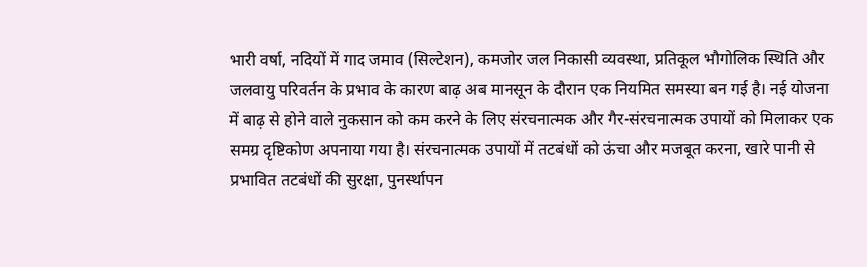भारी वर्षा, नदियों में गाद जमाव (सिल्टेशन), कमजोर जल निकासी व्यवस्था, प्रतिकूल भौगोलिक स्थिति और जलवायु परिवर्तन के प्रभाव के कारण बाढ़ अब मानसून के दौरान एक नियमित समस्या बन गई है। नई योजना में बाढ़ से होने वाले नुकसान को कम करने के लिए संरचनात्मक और गैर-संरचनात्मक उपायों को मिलाकर एक समग्र दृष्टिकोण अपनाया गया है। संरचनात्मक उपायों में तटबंधों को ऊंचा और मजबूत करना, खारे पानी से प्रभावित तटबंधों की सुरक्षा, पुनर्स्थापन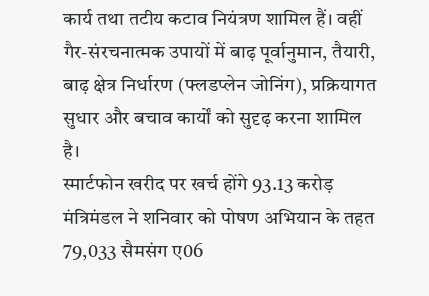कार्य तथा तटीय कटाव नियंत्रण शामिल हैं। वहीं गैर-संरचनात्मक उपायों में बाढ़ पूर्वानुमान, तैयारी, बाढ़ क्षेत्र निर्धारण (फ्लडप्लेन जोनिंग), प्रक्रियागत सुधार और बचाव कार्यों को सुदृढ़ करना शामिल है।
स्मार्टफोन खरीद पर खर्च होंगे 93.13 करोड़
मंत्रिमंडल ने शनिवार को पोषण अभियान के तहत 79,033 सैमसंग ए06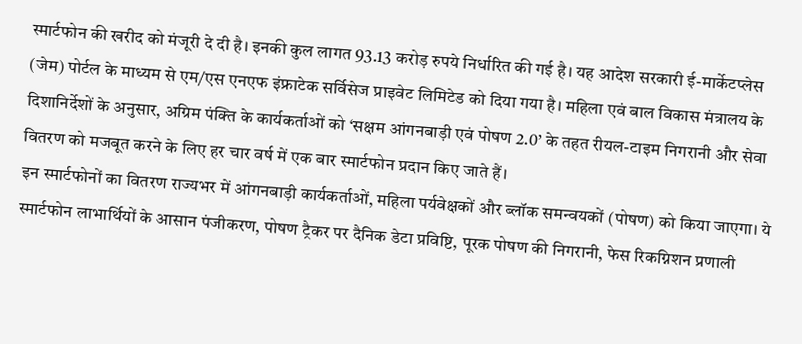स्मार्टफोन की खरीद को मंजूरी दे दी है। इनकी कुल लागत 93.13 करोड़ रुपये निर्धारित की गई है। यह आदेश सरकारी ई-मार्केटप्लेस (जेम) पोर्टल के माध्यम से एम/एस एनएफ इंफ्राटेक सर्विसेज प्राइवेट लिमिटेड को दिया गया है। महिला एवं बाल विकास मंत्रालय के दिशानिर्देशों के अनुसार, अग्रिम पंक्ति के कार्यकर्ताओं को ‘सक्षम आंगनबाड़ी एवं पोषण 2.0’ के तहत रीयल-टाइम निगरानी और सेवा वितरण को मजबूत करने के लिए हर चार वर्ष में एक बार स्मार्टफोन प्रदान किए जाते हैं।
इन स्मार्टफोनों का वितरण राज्यभर में आंगनबाड़ी कार्यकर्ताओं, महिला पर्यवेक्षकों और ब्लॉक समन्वयकों (पोषण) को किया जाएगा। ये स्मार्टफोन लाभार्थियों के आसान पंजीकरण, पोषण ट्रैकर पर दैनिक डेटा प्रविष्टि, पूरक पोषण की निगरानी, फेस रिकग्निशन प्रणाली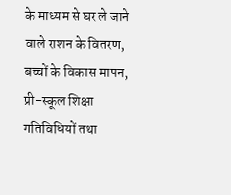के माध्यम से घर ले जाने वाले राशन के वितरण, बच्चों के विकास मापन, प्री-स्कूल शिक्षा गतिविधियों तथा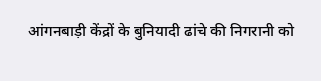आंगनबाड़ी केंद्रों के बुनियादी ढांचे की निगरानी को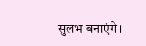सुलभ बनाएंगे।